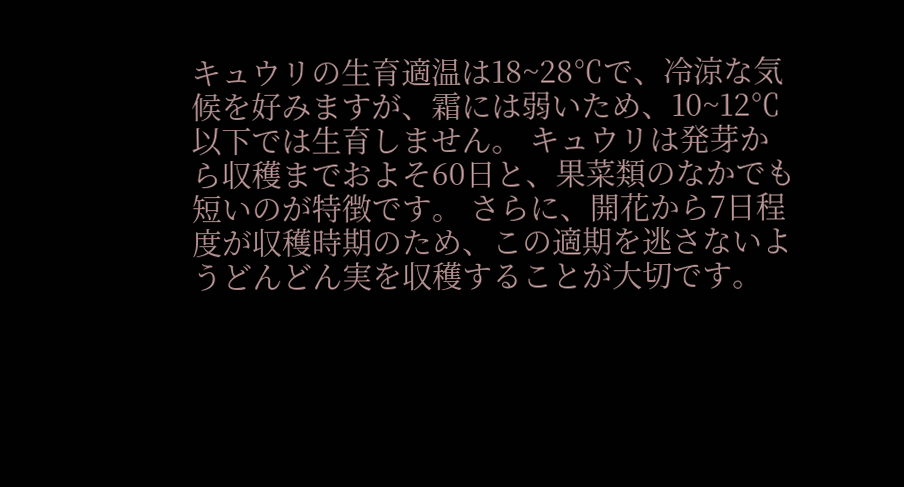キュウリの生育適温は18~28℃で、冷涼な気候を好みますが、霜には弱いため、10~12℃以下では生育しません。 キュウリは発芽から収穫までおよそ60日と、果菜類のなかでも短いのが特徴です。 さらに、開花から7日程度が収穫時期のため、この適期を逃さないようどんどん実を収穫することが大切です。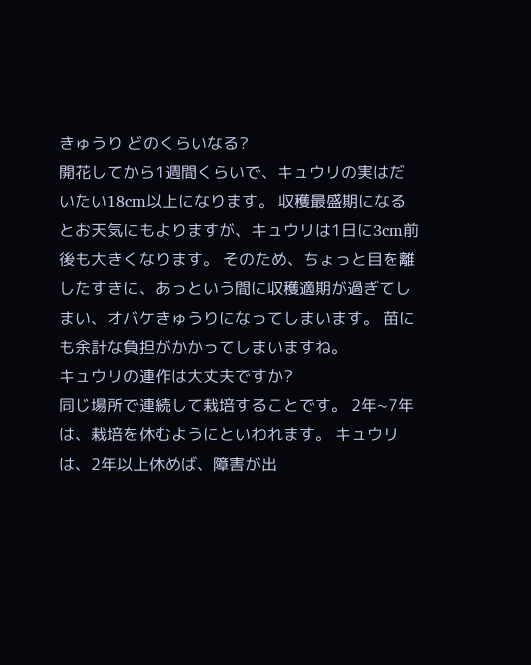きゅうり どのくらいなる?
開花してから1週間くらいで、キュウリの実はだいたい18cm以上になります。 収穫最盛期になるとお天気にもよりますが、キュウリは1日に3cm前後も大きくなります。 そのため、ちょっと目を離したすきに、あっという間に収穫適期が過ぎてしまい、オバケきゅうりになってしまいます。 苗にも余計な負担がかかってしまいますね。
キュウリの連作は大丈夫ですか?
同じ場所で連続して栽培することです。 2年~7年は、栽培を休むようにといわれます。 キュウリは、2年以上休めば、障害が出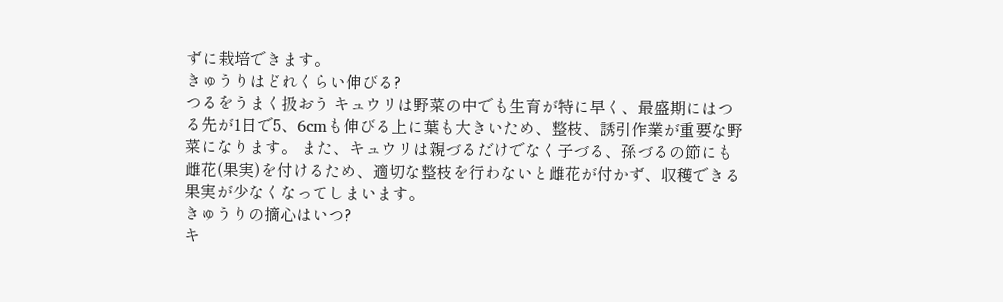ずに栽培できます。
きゅうりはどれくらい伸びる?
つるをうまく扱おう キュウリは野菜の中でも生育が特に早く、最盛期にはつる先が1日で5、6cmも伸びる上に葉も大きいため、整枝、誘引作業が重要な野菜になります。 また、キュウリは親づるだけでなく子づる、孫づるの節にも雌花(果実)を付けるため、適切な整枝を行わないと雌花が付かず、収穫できる果実が少なくなってしまいます。
きゅうりの摘心はいつ?
キ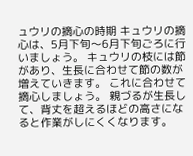ュウリの摘心の時期 キュウリの摘心は、5月下旬〜6月下旬ごろに行いましょう。 キュウリの枝には節があり、生長に合わせて節の数が増えていきます。 これに合わせて摘心しましょう。 親づるが生長して、背丈を超えるほどの高さになると作業がしにくくなります。